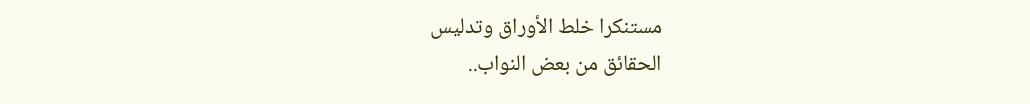مستنكرا خلط الأوراق وتدليس
الحقائق من بعض النواب..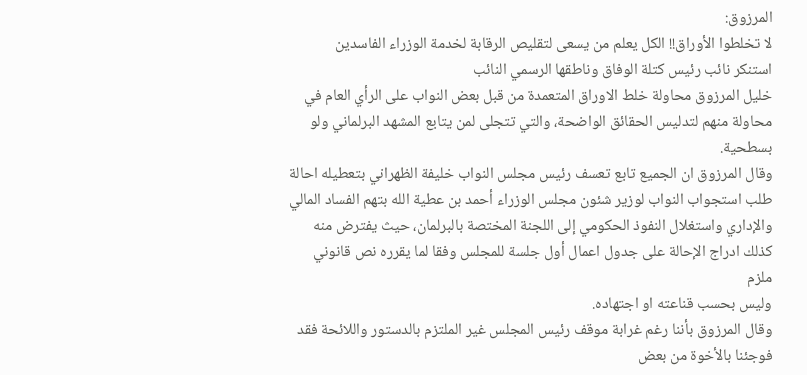المرزوق:
لا تخلطوا الأوراق!! الكل يعلم من يسعى لتقليص الرقابة لخدمة الوزراء الفاسدين
استنكر نائب رئيس كتلة الوفاق وناطقها الرسمي النائب
خليل المرزوق محاولة خلط الاوراق المتعمدة من قبل بعض النواب على الرأي العام في
محاولة منهم لتدليس الحقائق الواضحة، والتي تتجلى لمن يتابع المشهد البرلماني ولو
بسطحية.
وقال المرزوق ان الجميع تابع تعسف رئيس مجلس النواب خليفة الظهراني بتعطيله احالة
طلب استجواب النواب لوزير شئون مجلس الوزراء أحمد بن عطية الله بتهم الفساد المالي
والإداري واستغلال النفوذ الحكومي إلى اللجنة المختصة بالبرلمان، حيث يفترض منه
كذلك ادراج الإحالة على جدول اعمال أول جلسة للمجلس وفقا لما يقرره نص قانوني ملزم
وليس بحسب قناعته او اجتهاده.
وقال المرزوق بأننا رغم غرابة موقف رئيس المجلس غير الملتزم بالدستور واللائحة فقد
فوجئنا بالأخوة من بعض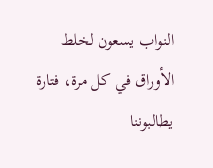النواب يسعون لخلط الأوراق في كل مرة، فتارة يطالبوننا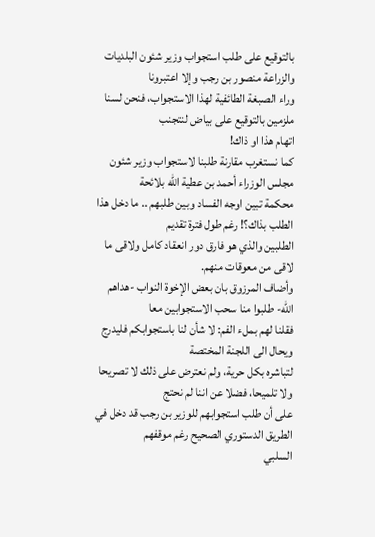بالتوقيع على طلب استجواب وزير شئون البلديات والزراعة منصور بن رجب وإلا اعتبرونا
وراء الصبغة الطائفية لهذا الاستجواب، فنحن لسنا ملزمين بالتوقيع على بياض لنتجنب
اتهام هذا او ذاك!
كما نستغرب مقارنة طلبنا لاستجواب وزير شئون مجلس الوزراء أحمد بن عطية الله بلائحة
محكمة تبين اوجه الفساد وبين طلبهم .. ما دخل هذا الطلب بذاك؟! رغم طول فترة تقديم
الطلبين والذي هو فارق دور انعقاد كامل ولاقى ما لاقى من معوقات منهم.
وأضاف المرزوق بان بعض الإخوة النواب -هداهم الله- طلبوا منا سحب الاستجوابين معا
فقلنا لهم بملء الفم: لا شأن لنا باستجوابكم فليدرج ويحال الى اللجنة المختصة
لتباشره بكل حرية، ولم نعترض على ذلك لا تصريحا ولا تلميحا، فضلا عن اننا لم نحتج
على أن طلب استجوابهم للوزير بن رجب قد دخل في الطريق الدستوري الصحيح رغم موقفهم
السلبي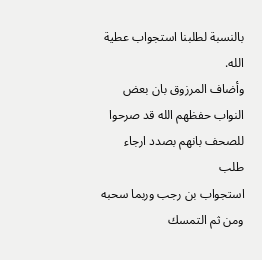بالنسبة لطلبنا استجواب عطية الله.
وأضاف المرزوق بان بعض النواب حفظهم الله قد صرحوا للصحف بانهم بصدد ارجاء طلب
استجواب بن رجب وربما سحبه ومن ثم التمسك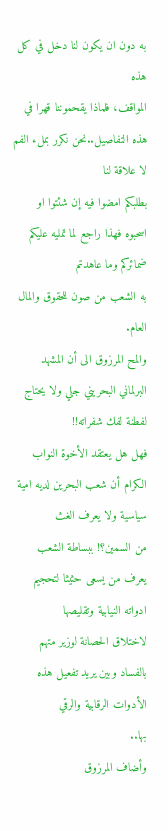به دون ان يكون لنا دخل في كل هذه
المواقف، فلماذا يقحموننا قهرا في هذه التفاصيل..نحن نكرر بملء الفم لا علاقة لنا
بطلبكم امضوا فيه إن شئتوا او اسحبوه فهذا راجع لما تمليه عليكم ضمائركم وما عاهدتم
به الشعب من صون للحقوق والمال العام.
والمح المرزوق الى أن المشهد البرلماني البحريني جلي ولا يحتاج لفطنة لفك شفراته!!
فهل هل يعتقد الأخوة النواب الكرام أن شعب البحرين لديه امية سياسية ولا يعرف الغث
من السمين؟! ببساطة الشعب يعرف من يسعى حثيثا لتحجيم ادواته النيابية وتقليصها
لاختلاق الحصانة لوزير متهم بالفساد وبين يريد تفعيل هذه الأدوات الرقابية والرقي
بها..
وأضاف المرزوق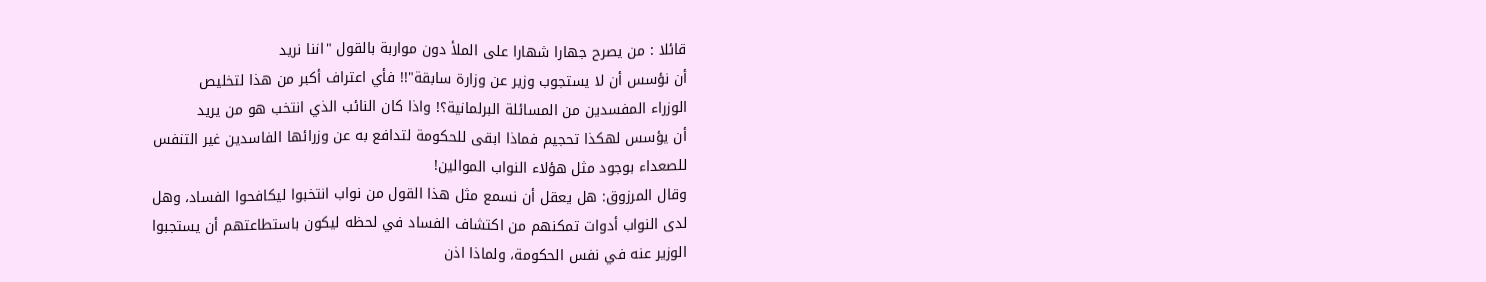قائلا : من يصرح جهارا شهارا على الملأ دون مواربة بالقول "اننا نريد
أن نؤسس أن لا يستجوب وزير عن وزارة سابقة"!! فأي اعتراف أكبر من هذا لتخليص
الوزراء المفسدين من المسائلة البرلمانية؟! واذا كان النائب الذي انتخب هو من يريد
أن يؤسس لهكذا تحجيم فماذا ابقى للحكومة لتدافع به عن وزرائها الفاسدين غير التنفس
للصعداء بوجود مثل هؤلاء النواب الموالين!
وقال المرزوق: هل يعقل أن نسمع مثل هذا القول من نواب انتخبوا ليكافحوا الفساد، وهل
لدى النواب أدوات تمكنهم من اكتشاف الفساد في لحظه ليكون باستطاعتهم أن يستجبوا
الوزير عنه في نفس الحكومة، ولماذا اذن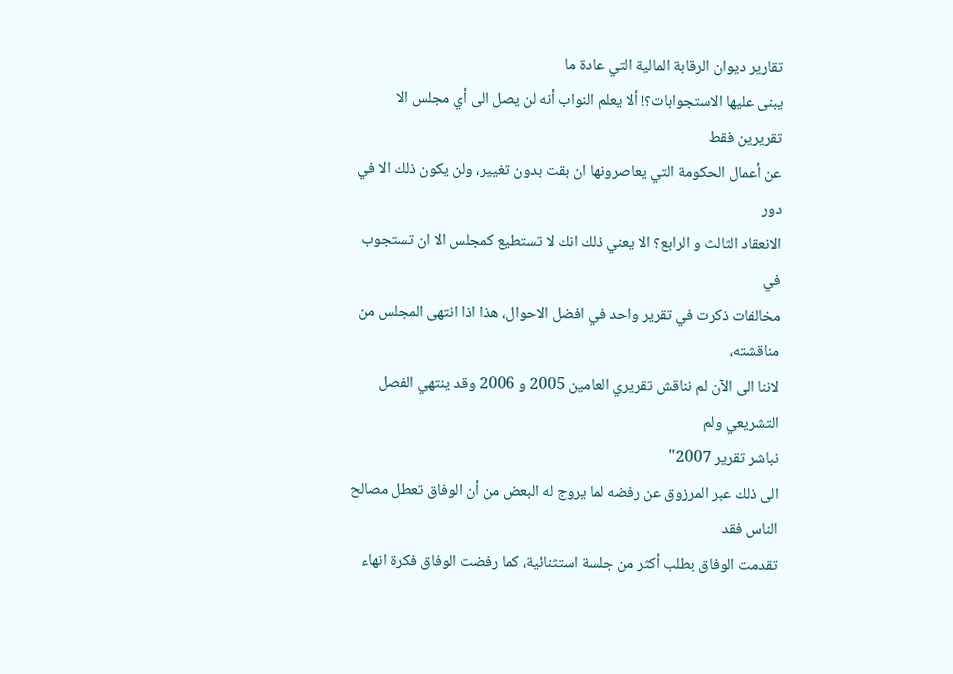تقارير ديوان الرقابة المالية التي عادة ما
يبنى عليها الاستجوابات؟! ألا يعلم النواب أنه لن يصل الى أي مجلس الا تقريرين فقط
عن أعمال الحكومة التي يعاصرونها ان بقت بدون تغيير، ولن يكون ذلك الا في دور
الانعقاد الثالث و الرابع؟ الا يعني ذلك انك لا تستطيع كمجلس الا ان تستجوب في
مخالفات ذكرت في تقرير واحد في افضل الاحوال، هذا اذا انتهى المجلس من مناقشته،
لاننا الى الآن لم نناقش تقريري العامين 2005 و 2006 وقد ينتهي الفصل التشريعي ولم
نباشر تقرير 2007"
الى ذلك عبر المرزوق عن رفضه لما يروج له البعض من أن الوفاق تعطل مصالح الناس فقد
تقدمت الوفاق بطلب أكثر من جلسة استثنائية، كما رفضت الوفاق فكرة انهاء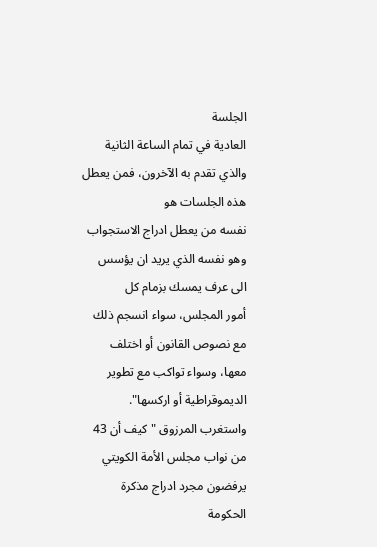الجلسة
العادية في تمام الساعة الثانية والذي تقدم به الآخرون، فمن يعطل هذه الجلسات هو
نفسه من يعطل ادراج الاستجواب وهو نفسه الذي يريد ان يؤسس الى عرف يمسك بزمام كل
أمور المجلس، سواء انسجم ذلك مع نصوص القانون أو اختلف معها، وسواء تواكب مع تطوير
الديموقراطية أو اركسها".
واستغرب المرزوق "كيف أن 43 من نواب مجلس الأمة الكويتي يرفضون مجرد ادراج مذكرة
الحكومة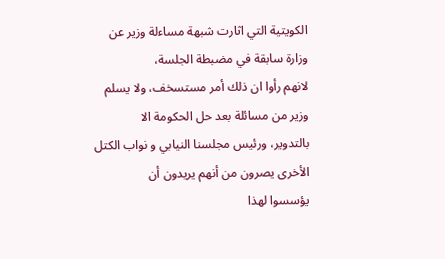الكويتية التي اثارت شبهة مساءلة وزير عن وزارة سابقة في مضبطة الجلسة،
لانهم رأوا ان ذلك أمر مستسخف، ولا يسلم وزير من مسائلة بعد حل الحكومة الا
بالتدوير، ورئيس مجلسنا النيابي و نواب الكتل الأخرى يصرون من أنهم يريدون أن
يؤسسوا لهذا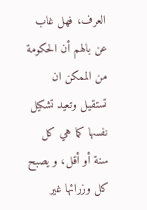العرف، فهل غاب عن بالهم أن الحكومة من الممكن ان تستقيل وتعيد تشكيل
نفسها كما هي كل سنة أو أقل، و يصبح كل وزرائها غير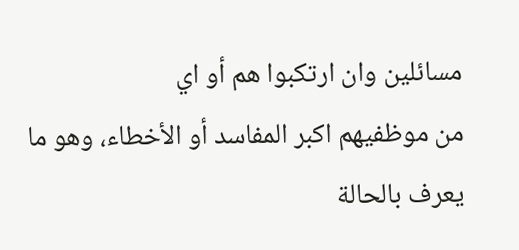مسائلين وان ارتكبوا هم أو اي
من موظفيهم اكبر المفاسد أو الأخطاء، وهو ما يعرف بالحالة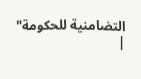التضامنية للحكومة"
|